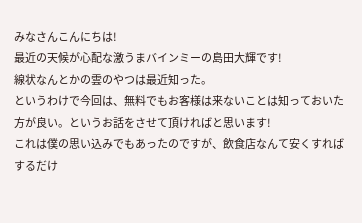みなさんこんにちは!
最近の天候が心配な激うまバインミーの島田大輝です!
線状なんとかの雲のやつは最近知った。
というわけで今回は、無料でもお客様は来ないことは知っておいた方が良い。というお話をさせて頂ければと思います!
これは僕の思い込みでもあったのですが、飲食店なんて安くすればするだけ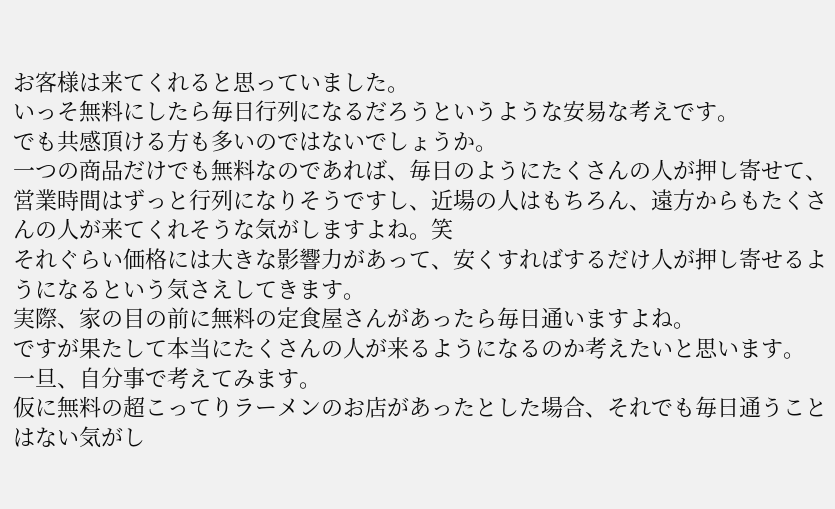お客様は来てくれると思っていました。
いっそ無料にしたら毎日行列になるだろうというような安易な考えです。
でも共感頂ける方も多いのではないでしょうか。
一つの商品だけでも無料なのであれば、毎日のようにたくさんの人が押し寄せて、営業時間はずっと行列になりそうですし、近場の人はもちろん、遠方からもたくさんの人が来てくれそうな気がしますよね。笑
それぐらい価格には大きな影響力があって、安くすればするだけ人が押し寄せるようになるという気さえしてきます。
実際、家の目の前に無料の定食屋さんがあったら毎日通いますよね。
ですが果たして本当にたくさんの人が来るようになるのか考えたいと思います。
一旦、自分事で考えてみます。
仮に無料の超こってりラーメンのお店があったとした場合、それでも毎日通うことはない気がし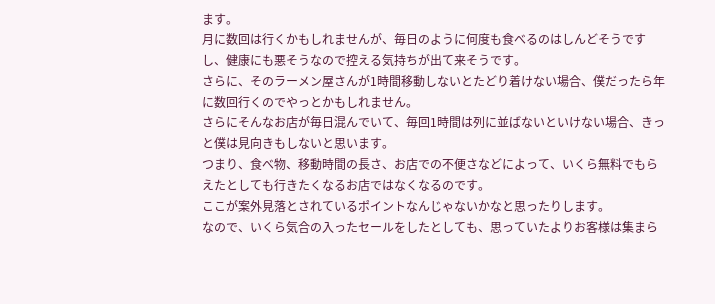ます。
月に数回は行くかもしれませんが、毎日のように何度も食べるのはしんどそうですし、健康にも悪そうなので控える気持ちが出て来そうです。
さらに、そのラーメン屋さんが1時間移動しないとたどり着けない場合、僕だったら年に数回行くのでやっとかもしれません。
さらにそんなお店が毎日混んでいて、毎回1時間は列に並ばないといけない場合、きっと僕は見向きもしないと思います。
つまり、食べ物、移動時間の長さ、お店での不便さなどによって、いくら無料でもらえたとしても行きたくなるお店ではなくなるのです。
ここが案外見落とされているポイントなんじゃないかなと思ったりします。
なので、いくら気合の入ったセールをしたとしても、思っていたよりお客様は集まら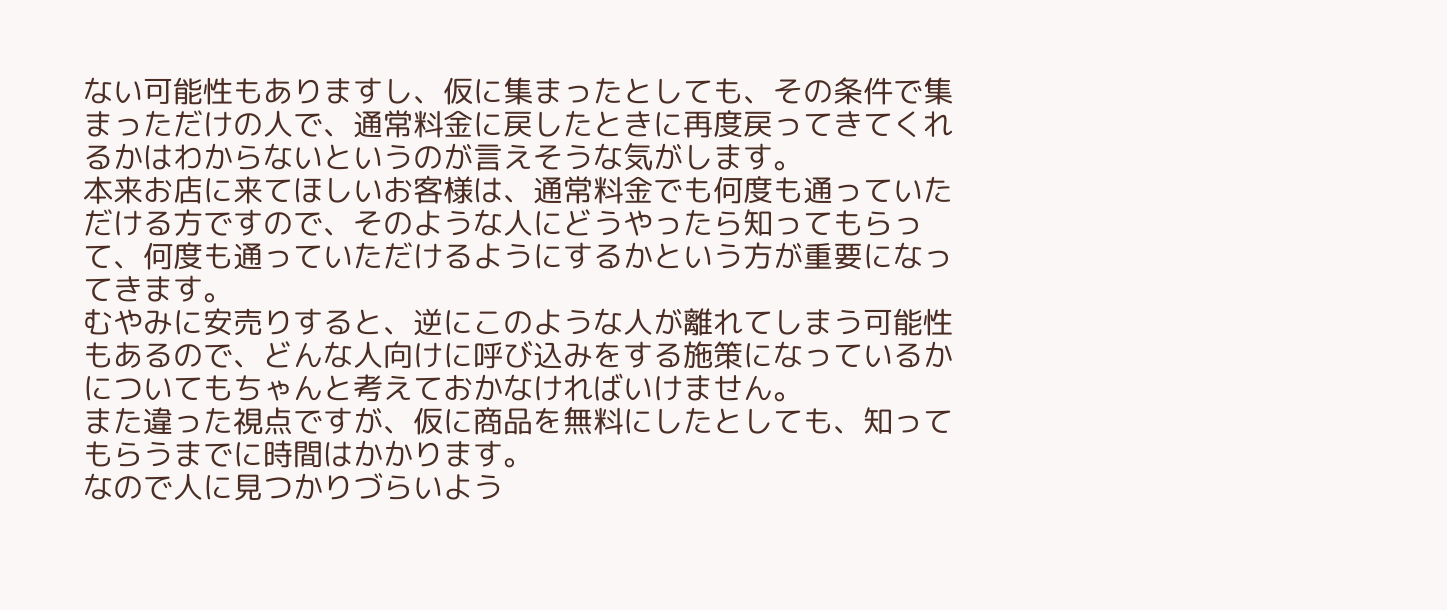ない可能性もありますし、仮に集まったとしても、その条件で集まっただけの人で、通常料金に戻したときに再度戻ってきてくれるかはわからないというのが言えそうな気がします。
本来お店に来てほしいお客様は、通常料金でも何度も通っていただける方ですので、そのような人にどうやったら知ってもらって、何度も通っていただけるようにするかという方が重要になってきます。
むやみに安売りすると、逆にこのような人が離れてしまう可能性もあるので、どんな人向けに呼び込みをする施策になっているかについてもちゃんと考えておかなければいけません。
また違った視点ですが、仮に商品を無料にしたとしても、知ってもらうまでに時間はかかります。
なので人に見つかりづらいよう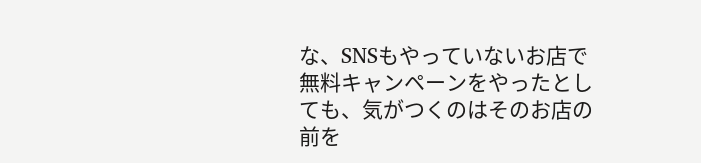な、SNSもやっていないお店で無料キャンペーンをやったとしても、気がつくのはそのお店の前を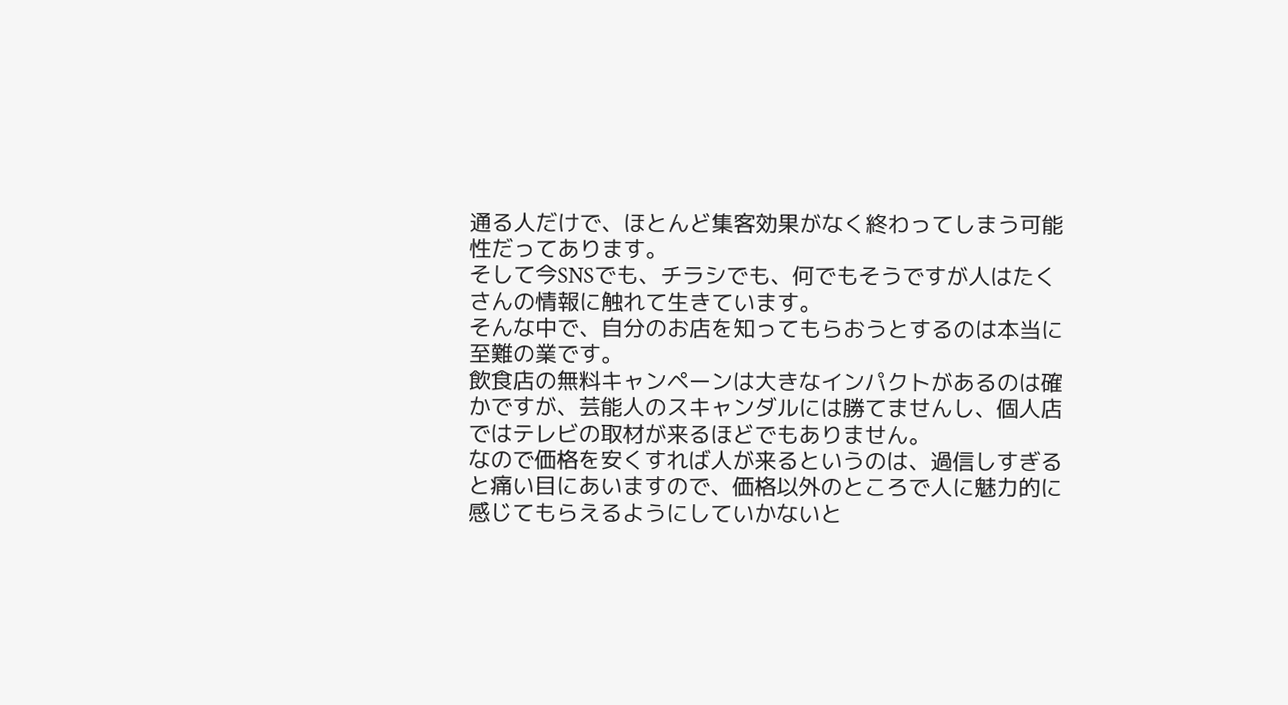通る人だけで、ほとんど集客効果がなく終わってしまう可能性だってあります。
そして今SNSでも、チラシでも、何でもそうですが人はたくさんの情報に触れて生きています。
そんな中で、自分のお店を知ってもらおうとするのは本当に至難の業です。
飲食店の無料キャンペーンは大きなインパクトがあるのは確かですが、芸能人のスキャンダルには勝てませんし、個人店ではテレビの取材が来るほどでもありません。
なので価格を安くすれば人が来るというのは、過信しすぎると痛い目にあいますので、価格以外のところで人に魅力的に感じてもらえるようにしていかないと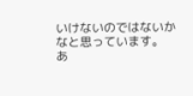いけないのではないかなと思っています。
あ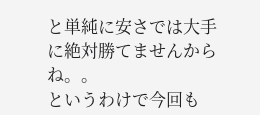と単純に安さでは大手に絶対勝てませんからね。。
というわけで今回も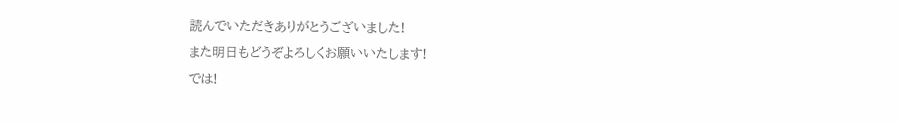読んでいただきありがとうございました!
また明日もどうぞよろしくお願いいたします!
では!